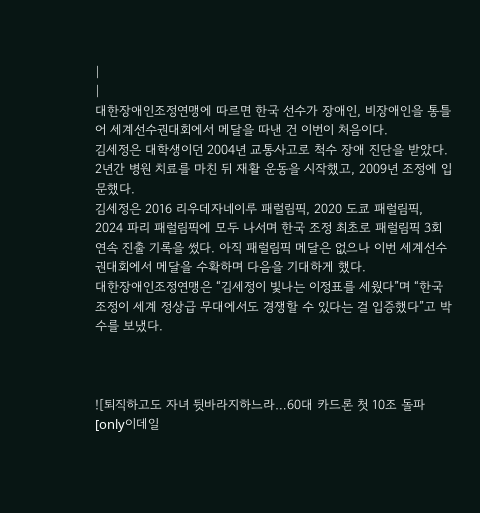|
|
대한장애인조정연맹에 따르면 한국 선수가 장애인, 비장애인을 통틀어 세계선수권대회에서 메달을 따낸 건 이번이 처음이다.
김세정은 대학생이던 2004년 교통사고로 척수 장애 진단을 받았다. 2년간 병원 치료를 마친 뒤 재활 운동을 시작했고, 2009년 조정에 입문했다.
김세정은 2016 리우데자네이루 패럴림픽, 2020 도쿄 패럴림픽, 2024 파리 패럴림픽에 모두 나서며 한국 조정 최초로 패럴림픽 3회 연속 진출 기록을 썼다. 아직 패럴림픽 메달은 없으나 이번 세계선수권대회에서 메달을 수확하며 다음을 기대하게 했다.
대한장애인조정연맹은 “김세정이 빛나는 이정표를 세웠다”며 “한국 조정이 세계 정상급 무대에서도 경쟁할 수 있다는 걸 입증했다”고 박수를 보냈다.



![퇴직하고도 자녀 뒷바라지하느라…60대 카드론 첫 10조 돌파[only이데일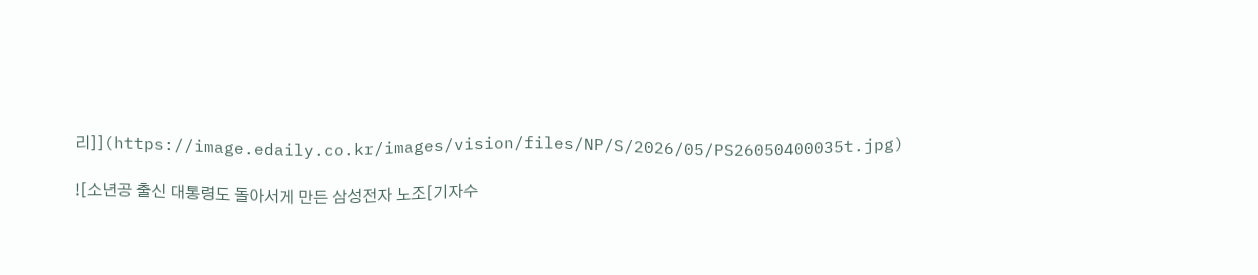리]](https://image.edaily.co.kr/images/vision/files/NP/S/2026/05/PS26050400035t.jpg)

![소년공 출신 대통령도 돌아서게 만든 삼성전자 노조[기자수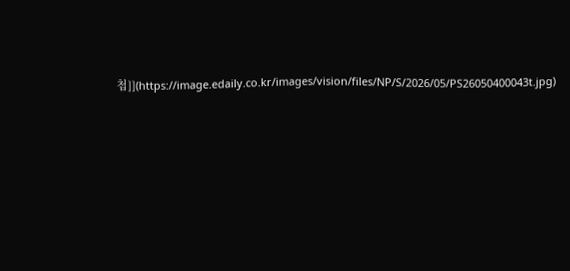첩]](https://image.edaily.co.kr/images/vision/files/NP/S/2026/05/PS26050400043t.jpg)